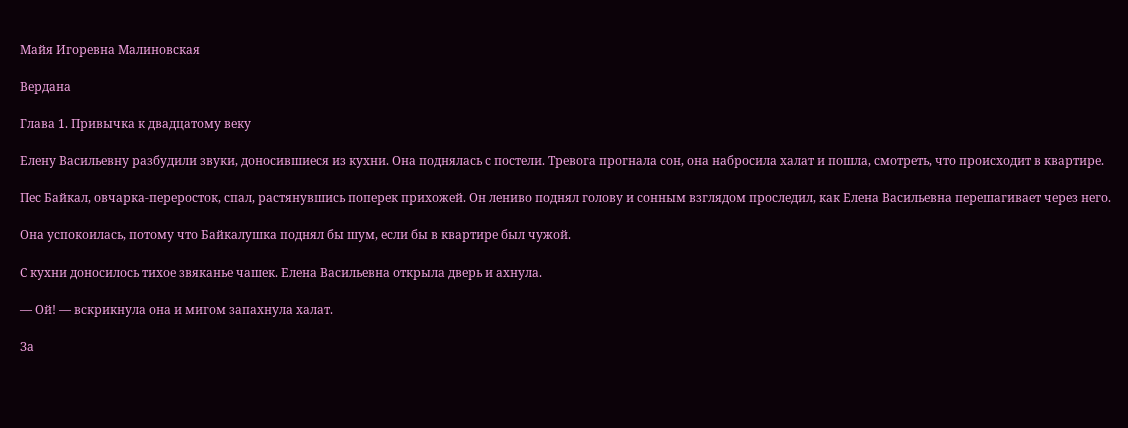Майя Игоревна Малиновская

Вердана

Глава 1. Привычка к двадцатому веку

Елену Васильевну разбудили звуки, доносившиеся из кухни. Она поднялась с постели. Тревога прогнала сон, она набросила халат и пошла, смотреть, что происходит в квартире.

Пес Байкал, овчарка-переросток, спал, растянувшись поперек прихожей. Он лениво поднял голову и сонным взглядом проследил, как Елена Васильевна перешагивает через него.

Она успокоилась, потому что Байкалушка поднял бы шум, если бы в квартире был чужой.

С кухни доносилось тихое звяканье чашек. Елена Васильевна открыла дверь и ахнула.

— Ой! — вскрикнула она и мигом запахнула халат.

За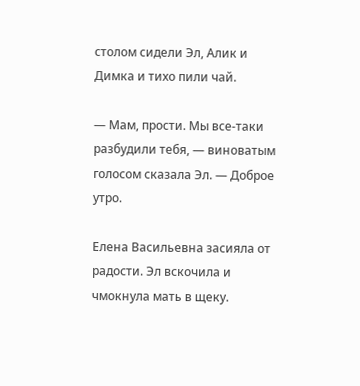столом сидели Эл, Алик и Димка и тихо пили чай.

— Мам, прости. Мы все-таки разбудили тебя, — виноватым голосом сказала Эл. — Доброе утро.

Елена Васильевна засияла от радости. Эл вскочила и чмокнула мать в щеку.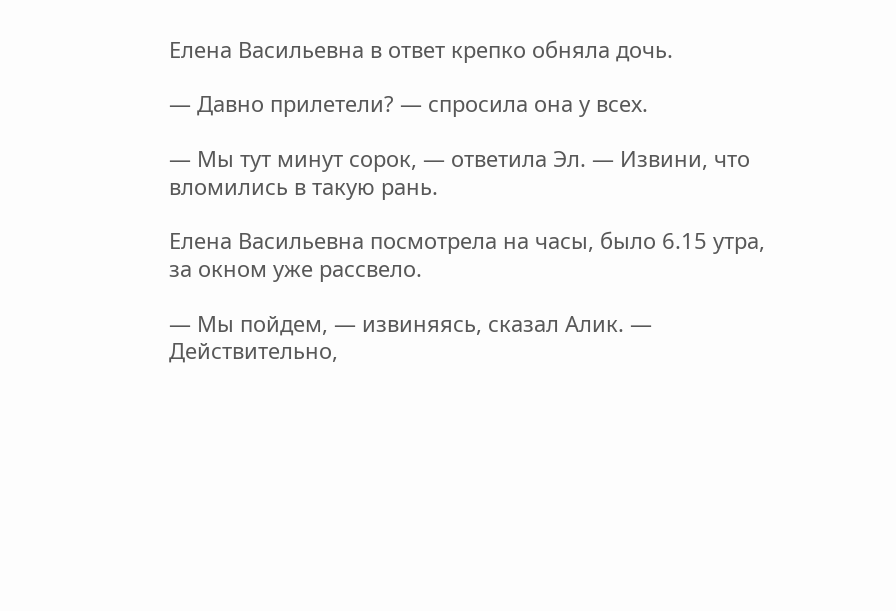Елена Васильевна в ответ крепко обняла дочь.

— Давно прилетели? — спросила она у всех.

— Мы тут минут сорок, — ответила Эл. — Извини, что вломились в такую рань.

Елена Васильевна посмотрела на часы, было 6.15 утра, за окном уже рассвело.

— Мы пойдем, — извиняясь, сказал Алик. — Действительно,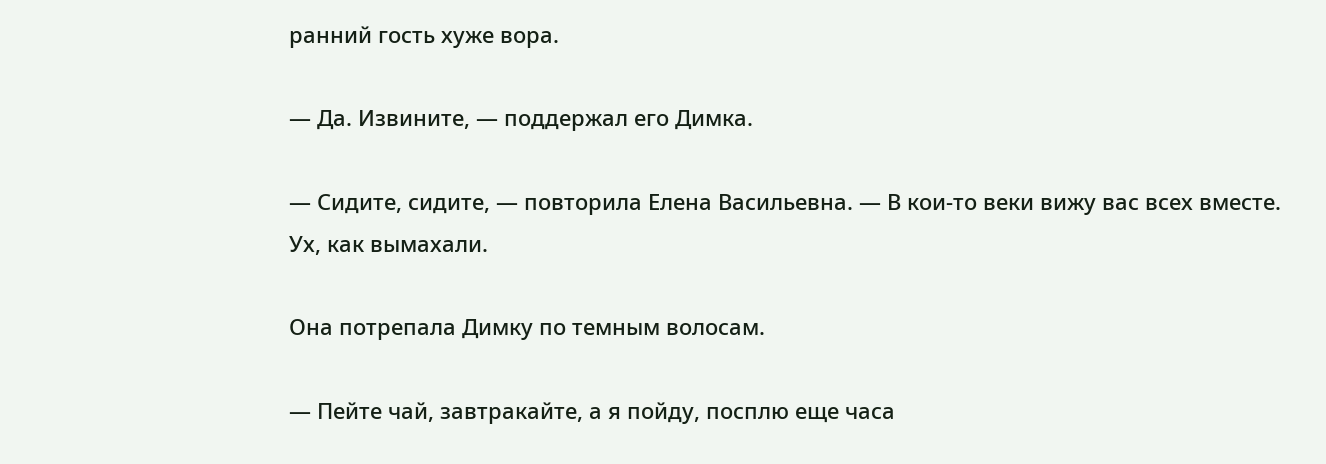ранний гость хуже вора.

— Да. Извините, — поддержал его Димка.

— Сидите, сидите, — повторила Елена Васильевна. — В кои-то веки вижу вас всех вместе. Ух, как вымахали.

Она потрепала Димку по темным волосам.

— Пейте чай, завтракайте, а я пойду, посплю еще часа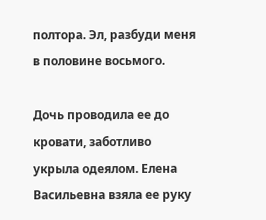полтора. Эл, разбуди меня в половине восьмого.

Дочь проводила ее до кровати, заботливо укрыла одеялом. Елена Васильевна взяла ее руку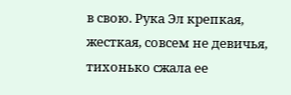в свою. Рука Эл крепкая, жесткая, совсем не девичья, тихонько сжала ее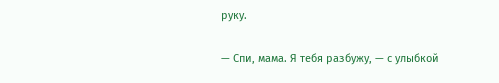руку.

— Спи, мама. Я тебя разбужу, — с улыбкой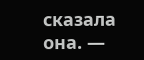сказала она. —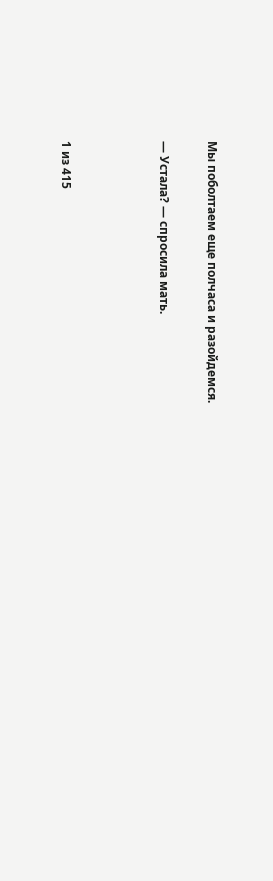Мы поболтаем еще полчаса и разойдемся.

— Устала? — спросила мать.



1 из 415